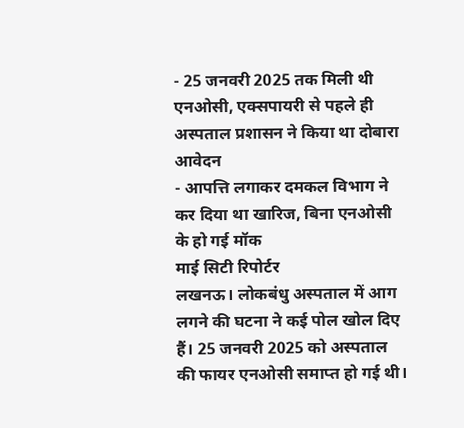- 25 जनवरी 2025 तक मिली थी एनओसी, एक्सपायरी से पहले ही अस्पताल प्रशासन ने किया था दोबारा आवेदन
- आपत्ति लगाकर दमकल विभाग ने कर दिया था खारिज, बिना एनओसी के हो गई मॉक
माई सिटी रिपोर्टर
लखनऊ। लोकबंधु अस्पताल में आग लगने की घटना ने कई पोल खोल दिए हैं। 25 जनवरी 2025 को अस्पताल की फायर एनओसी समाप्त हो गई थी।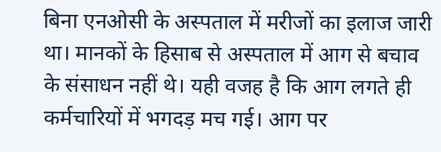बिना एनओसी के अस्पताल में मरीजों का इलाज जारी था। मानकों के हिसाब से अस्पताल में आग से बचाव के संसाधन नहीं थे। यही वजह है कि आग लगते ही कर्मचारियों में भगदड़ मच गई। आग पर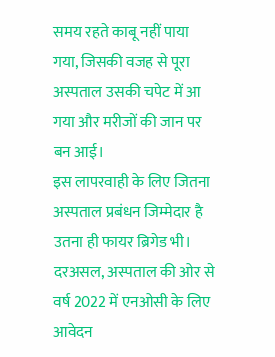समय रहते काबू नहीं पाया गया, जिसकी वजह से पूरा अस्पताल उसकी चपेट में आ गया और मरीजों की जान पर बन आई।
इस लापरवाही के लिए जितना अस्पताल प्रबंधन जिम्मेदार है उतना ही फायर ब्रिगेड भी। दरअसल, अस्पताल की ओर से वर्ष 2022 में एनओसी के लिए आवेदन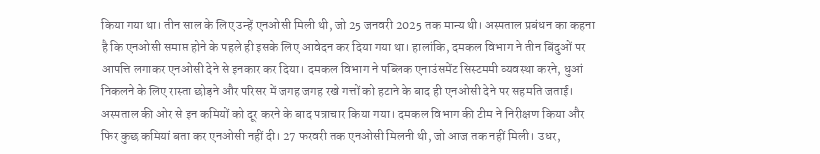किया गया था। तीन साल के लिए उन्हें एनओसी मिली थी, जो 25 जनवरी 2025 तक मान्य थी। अस्पताल प्रबंधन का कहना है कि एनओसी समाप्त होने के पहले ही इसके लिए आवेदन कर दिया गया था। हालांकि, दमकल विभाग ने तीन बिंदुओं पर आपत्ति लगाकर एनओसी देने से इनकार कर दिया। दमकल विभाग ने पब्लिक एनाउंसमेंट सिस्टममी व्यवस्था करने, धुआं निकलने के लिए रास्ता छोड़ने और परिसर में जगह जगह रखे गत्तों को हटाने के बाद ही एनओसी देने पर सहमति जताई। अस्पताल की ओर से इन कमियों को दूर करने के बाद पत्राचार किया गया। दमकल विभाग की टीम ने निरीक्षण किया और फिर कुछ कमियां बता कर एनओसी नहीं दी। 27 फरवरी तक एनओसी मिलनी थी, जो आज तक नहीं मिली। उधर,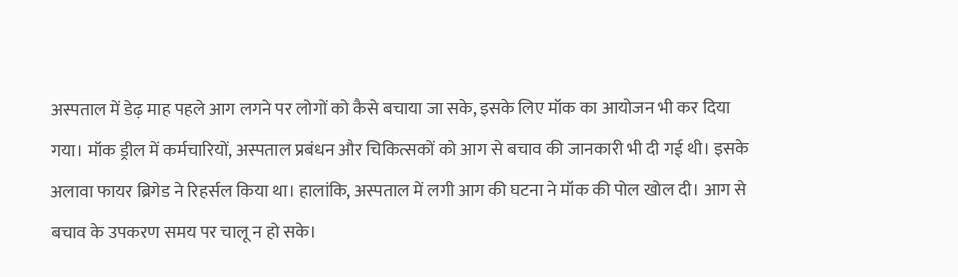अस्पताल में डेढ़ माह पहले आग लगने पर लोगों को कैसे बचाया जा सके, इसके लिए मॉक का आयोजन भी कर दिया गया। मॉक ड्रील में कर्मचारियों, अस्पताल प्रबंधन और चिकित्सकों को आग से बचाव की जानकारी भी दी गई थी। इसके अलावा फायर ब्रिगेड ने रिहर्सल किया था। हालांकि, अस्पताल में लगी आग की घटना ने मॉक की पोल खोल दी। आग से बचाव के उपकरण समय पर चालू न हो सके।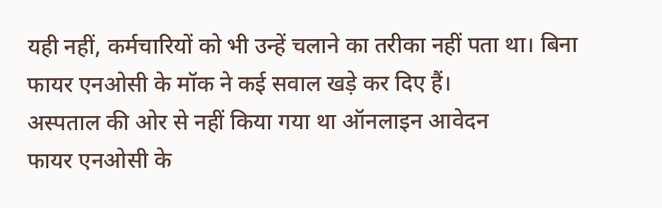यही नहीं, कर्मचारियों को भी उन्हें चलाने का तरीका नहीं पता था। बिना फायर एनओसी के मॉक ने कई सवाल खड़े कर दिए हैं।
अस्पताल की ओर से नहीं किया गया था ऑनलाइन आवेदन
फायर एनओसी के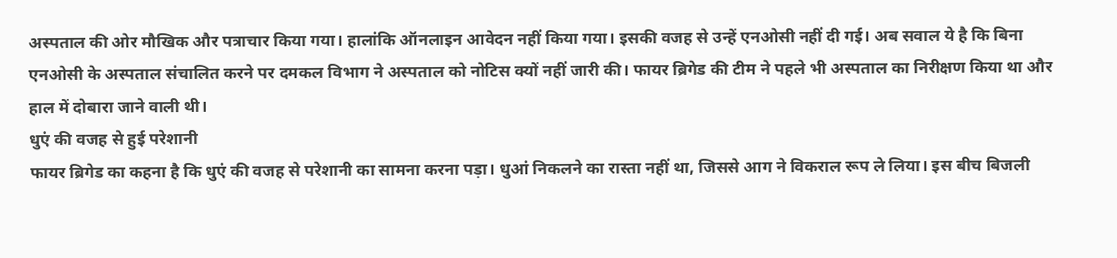अस्पताल की ओर मौखिक और पत्राचार किया गया। हालांकि ऑनलाइन आवेदन नहीं किया गया। इसकी वजह से उन्हें एनओसी नहीं दी गई। अब सवाल ये है कि बिना एनओसी के अस्पताल संचालित करने पर दमकल विभाग ने अस्पताल को नोटिस क्यों नहीं जारी की। फायर ब्रिगेड की टीम ने पहले भी अस्पताल का निरीक्षण किया था और हाल में दोबारा जाने वाली थी।
धुएं की वजह से हुई परेशानी
फायर ब्रिगेड का कहना है कि धुएं की वजह से परेशानी का सामना करना पड़ा। धुआं निकलने का रास्ता नहीं था, जिससे आग ने विकराल रूप ले लिया। इस बीच बिजली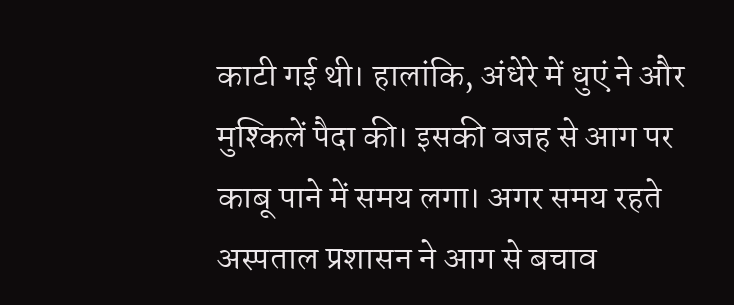काटी गई थी। हालांकि, अंधेरे में धुएं ने और मुश्किलें पैदा की। इसकी वजह से आग पर काबू पाने में समय लगा। अगर समय रहते अस्पताल प्रशासन ने आग से बचाव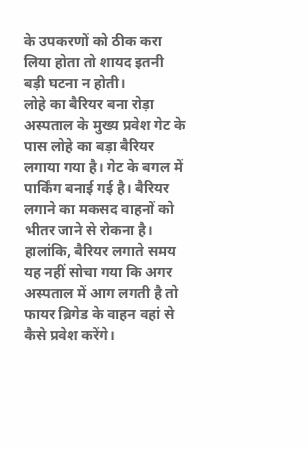के उपकरणों को ठीक करा लिया होता तो शायद इतनी बड़ी घटना न होती।
लोहे का बैरियर बना रोड़ा
अस्पताल के मुख्य प्रवेश गेट के पास लोहे का बड़ा बैरियर लगाया गया है। गेट के बगल में पार्किंग बनाई गई है। बैरियर लगाने का मकसद वाहनों को भीतर जाने से रोकना है। हालांकि, बैरियर लगाते समय यह नहीं सोचा गया कि अगर अस्पताल में आग लगती है तो फायर ब्रिगेड के वाहन वहां से कैसे प्रवेश करेंगे।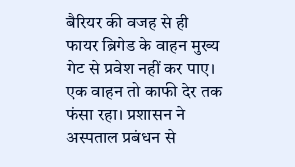बैरियर की वजह से ही फायर ब्रिगेड के वाहन मुख्य गेट से प्रवेश नहीं कर पाए। एक वाहन तो काफी देर तक फंसा रहा। प्रशासन ने अस्पताल प्रबंधन से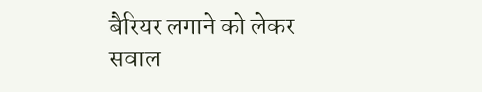बैरियर लगाने को लेकर सवाल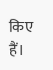किए हैं।